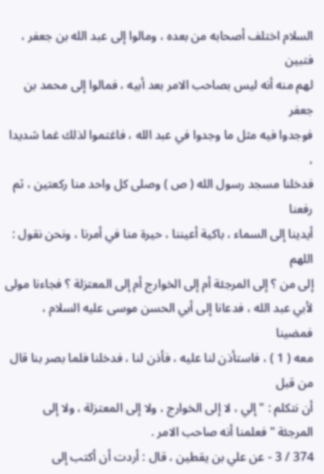السلام اختلف أصحابه من بعده ، ومالوا إلى عبد الله بن جعفر ، فتبين
لهم منه أنه ليس بصاحب الامر بعد أبيه ، فمالوا إلى محمد بن جعفر
فوجدوا فيه مثل ما وجدوا في عبد الله ، فاغتموا لذلك غما شديدا ،
فدخلنا مسجد رسول الله ( ص ) وصلى كل واحد منا ركعتين ، ثم رفعنا
أيدينا إلى السماء ، باكية أعيننا ، حيرة منا في أمرنا ، ونحن نقول : اللهم
إلى من ؟ إلى المرجئة أم إلى الخوارج أم إلى المعتزلة ؟ فجاءنا مولى
لأبي عبد الله ، فدعانا إلى أبي الحسن موسى عليه السلام ، فمضينا
معه ( 1 ) ، فاستأذن لنا عليه ، فأذن لنا ، فدخلنا فلما بصر بنا قال من قبل
أن نتكلم : " إلي ، لا إلى الخوارج ، ولا إلى المعتزلة ، ولا إلى
المرجئة " فعلمنا أنه صاحب الامر .
374 / 3 - عن علي بن يقطين ، قال : أردت أن أكتب إلى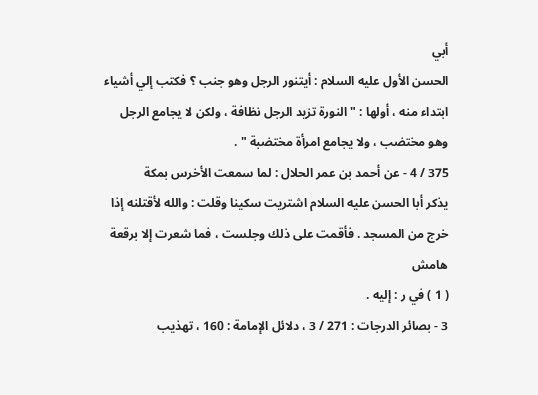أبي
الحسن الأول عليه السلام : أيتنور الرجل وهو جنب ؟ فكتب إلي أشياء
ابتداء منه ، أولها : " النورة تزيد الرجل نظافة ، ولكن لا يجامع الرجل
وهو مختضب ، ولا يجامع امرأة مختضبة " .
375 / 4 - عن أحمد بن عمر الحلال : لما سمعت الأخرس بمكة
يذكر أبا الحسن عليه السلام اشتريت سكينا وقلت : والله لأقتلنه إذا
خرج من المسجد . فأقمت على ذلك وجلست ، فما شعرت إلا برقعة
هامش
( 1 ) في ر : إليه .
3 - بصائر الدرجات : 271 / 3 ، دلائل الإمامة : 160 ، تهذيب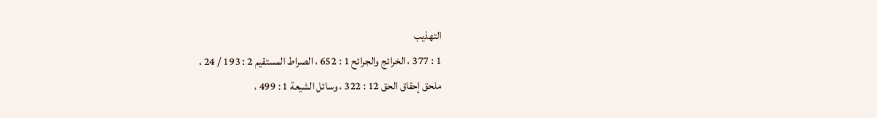التهذيب
1 : 377 ، الخرائج والجرائح 1 : 652 ، الصراط المستقيم 2 : 193 / 24 ،
ملحق إحقاق الحق 12 : 322 ، وسائل الشيعة 1 : 499 ،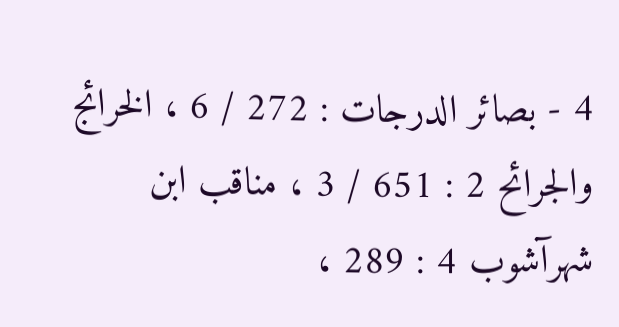4 - بصائر الدرجات : 272 / 6 ، الخرائج والجرائح 2 : 651 / 3 ، مناقب ابن
شهرآشوب 4 : 289 ،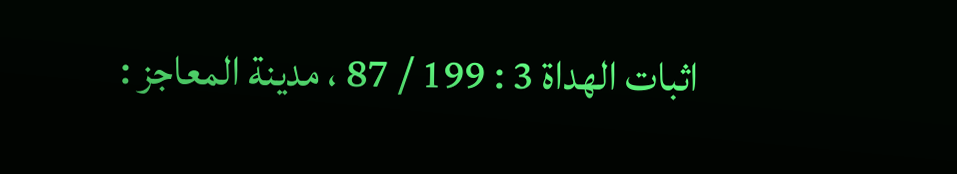اثبات الهداة 3 : 199 / 87 ، مدينة المعاجز :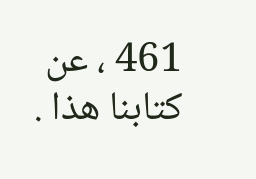461 ، عن كتابنا هذا .